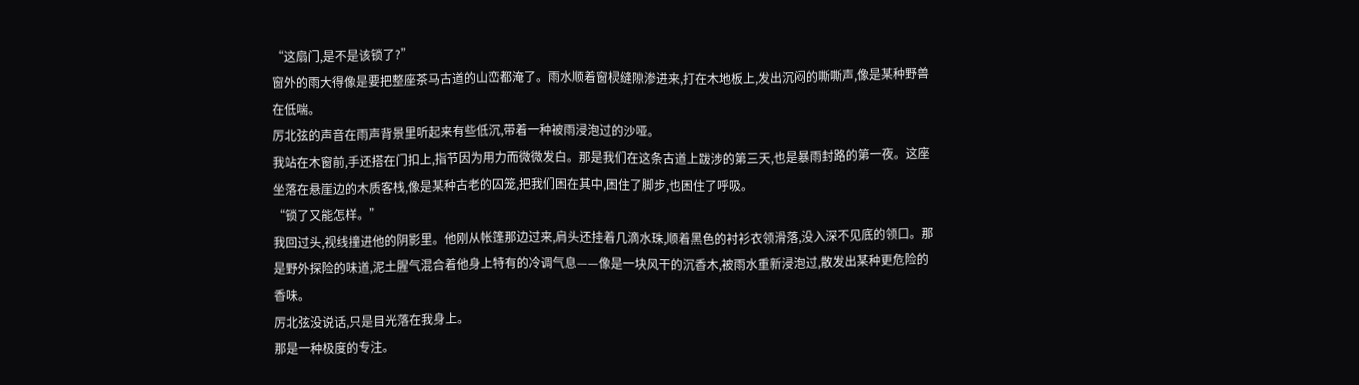“这扇门,是不是该锁了?”
窗外的雨大得像是要把整座茶马古道的山峦都淹了。雨水顺着窗棂缝隙渗进来,打在木地板上,发出沉闷的嘶嘶声,像是某种野兽在低喘。
厉北弦的声音在雨声背景里听起来有些低沉,带着一种被雨浸泡过的沙哑。
我站在木窗前,手还搭在门扣上,指节因为用力而微微发白。那是我们在这条古道上跋涉的第三天,也是暴雨封路的第一夜。这座坐落在悬崖边的木质客栈,像是某种古老的囚笼,把我们困在其中,困住了脚步,也困住了呼吸。
“锁了又能怎样。”
我回过头,视线撞进他的阴影里。他刚从帐篷那边过来,肩头还挂着几滴水珠,顺着黑色的衬衫衣领滑落,没入深不见底的领口。那是野外探险的味道,泥土腥气混合着他身上特有的冷调气息——像是一块风干的沉香木,被雨水重新浸泡过,散发出某种更危险的香味。
厉北弦没说话,只是目光落在我身上。
那是一种极度的专注。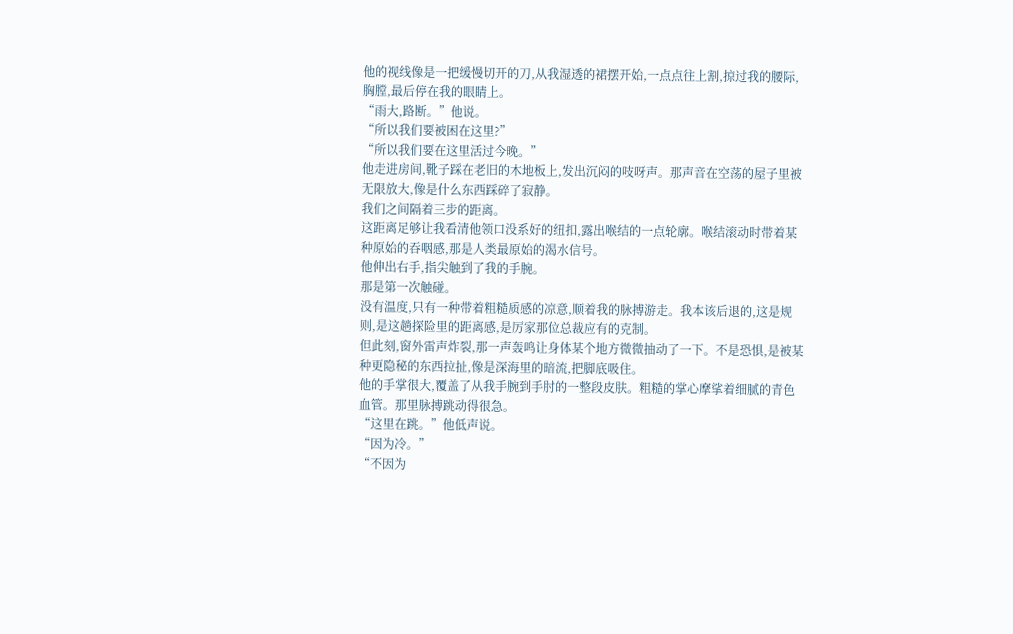他的视线像是一把缓慢切开的刀,从我湿透的裙摆开始,一点点往上割,掠过我的腰际,胸膛,最后停在我的眼睛上。
“雨大,路断。”他说。
“所以我们要被困在这里?”
“所以我们要在这里活过今晚。”
他走进房间,靴子踩在老旧的木地板上,发出沉闷的吱呀声。那声音在空荡的屋子里被无限放大,像是什么东西踩碎了寂静。
我们之间隔着三步的距离。
这距离足够让我看清他领口没系好的纽扣,露出喉结的一点轮廓。喉结滚动时带着某种原始的吞咽感,那是人类最原始的渴水信号。
他伸出右手,指尖触到了我的手腕。
那是第一次触碰。
没有温度,只有一种带着粗糙质感的凉意,顺着我的脉搏游走。我本该后退的,这是规则,是这趟探险里的距离感,是厉家那位总裁应有的克制。
但此刻,窗外雷声炸裂,那一声轰鸣让身体某个地方微微抽动了一下。不是恐惧,是被某种更隐秘的东西拉扯,像是深海里的暗流,把脚底吸住。
他的手掌很大,覆盖了从我手腕到手肘的一整段皮肤。粗糙的掌心摩挲着细腻的青色血管。那里脉搏跳动得很急。
“这里在跳。”他低声说。
“因为冷。”
“不因为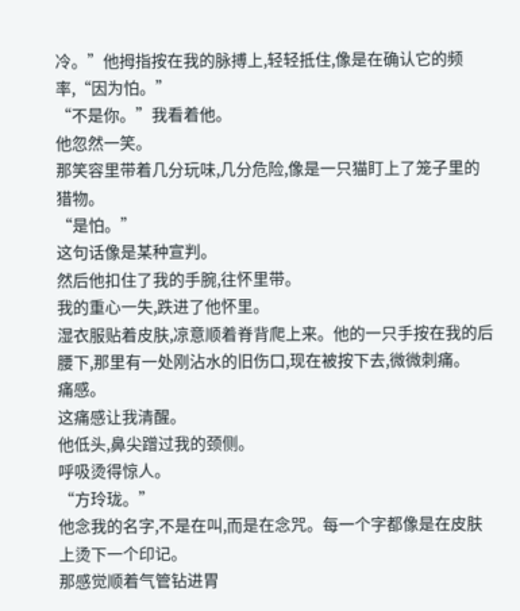冷。”他拇指按在我的脉搏上,轻轻抵住,像是在确认它的频率,“因为怕。”
“不是你。”我看着他。
他忽然一笑。
那笑容里带着几分玩味,几分危险,像是一只猫盯上了笼子里的猎物。
“是怕。”
这句话像是某种宣判。
然后他扣住了我的手腕,往怀里带。
我的重心一失,跌进了他怀里。
湿衣服贴着皮肤,凉意顺着脊背爬上来。他的一只手按在我的后腰下,那里有一处刚沾水的旧伤口,现在被按下去,微微刺痛。
痛感。
这痛感让我清醒。
他低头,鼻尖蹭过我的颈侧。
呼吸烫得惊人。
“方玲珑。”
他念我的名字,不是在叫,而是在念咒。每一个字都像是在皮肤上烫下一个印记。
那感觉顺着气管钻进胃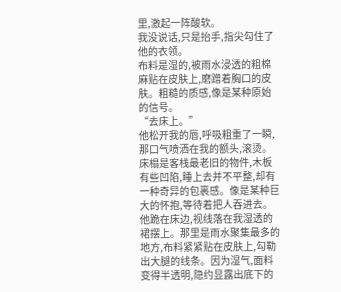里,激起一阵酸软。
我没说话,只是抬手,指尖勾住了他的衣领。
布料是湿的,被雨水浸透的粗棉麻贴在皮肤上,磨蹭着胸口的皮肤。粗糙的质感,像是某种原始的信号。
“去床上。”
他松开我的唇,呼吸粗重了一瞬,那口气喷洒在我的额头,滚烫。
床榻是客栈最老旧的物件,木板有些凹陷,睡上去并不平整,却有一种奇异的包裹感。像是某种巨大的怀抱,等待着把人吞进去。
他跪在床边,视线落在我湿透的裙摆上。那里是雨水聚集最多的地方,布料紧紧贴在皮肤上,勾勒出大腿的线条。因为湿气,面料变得半透明,隐约显露出底下的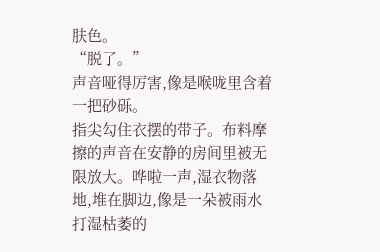肤色。
“脱了。”
声音哑得厉害,像是喉咙里含着一把砂砾。
指尖勾住衣摆的带子。布料摩擦的声音在安静的房间里被无限放大。哗啦一声,湿衣物落地,堆在脚边,像是一朵被雨水打湿枯萎的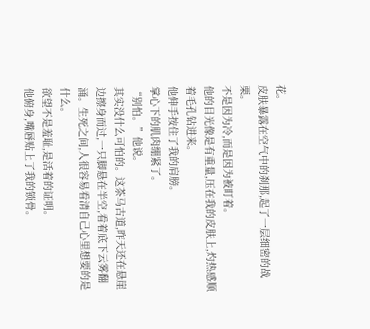花。
皮肤暴露在空气中的刹那,起了一层细密的战栗。
不是因为冷,而是因为被盯着。
他的目光像是有重量,压在我的皮肤上,灼热感顺着毛孔钻进来。
他伸手按住了我的肩膀。
掌心下的肌肉绷紧了。
“别怕。”他说。
其实没什么可怕的。这茶马古道,昨天还在悬崖边擦身而过,一只脚悬在半空,看着底下云雾翻涌。生死之间,人很容易看清自己心里想要的是什么。
欲望不是羞耻,是活着的证明。
他俯身,嘴唇贴上了我的锁骨。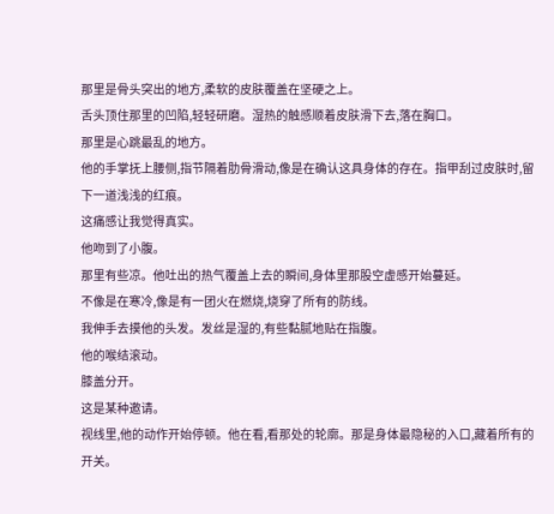那里是骨头突出的地方,柔软的皮肤覆盖在坚硬之上。
舌头顶住那里的凹陷,轻轻研磨。湿热的触感顺着皮肤滑下去,落在胸口。
那里是心跳最乱的地方。
他的手掌抚上腰侧,指节隔着肋骨滑动,像是在确认这具身体的存在。指甲刮过皮肤时,留下一道浅浅的红痕。
这痛感让我觉得真实。
他吻到了小腹。
那里有些凉。他吐出的热气覆盖上去的瞬间,身体里那股空虚感开始蔓延。
不像是在寒冷,像是有一团火在燃烧,烧穿了所有的防线。
我伸手去摸他的头发。发丝是湿的,有些黏腻地贴在指腹。
他的喉结滚动。
膝盖分开。
这是某种邀请。
视线里,他的动作开始停顿。他在看,看那处的轮廓。那是身体最隐秘的入口,藏着所有的开关。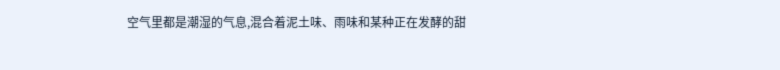空气里都是潮湿的气息,混合着泥土味、雨味和某种正在发酵的甜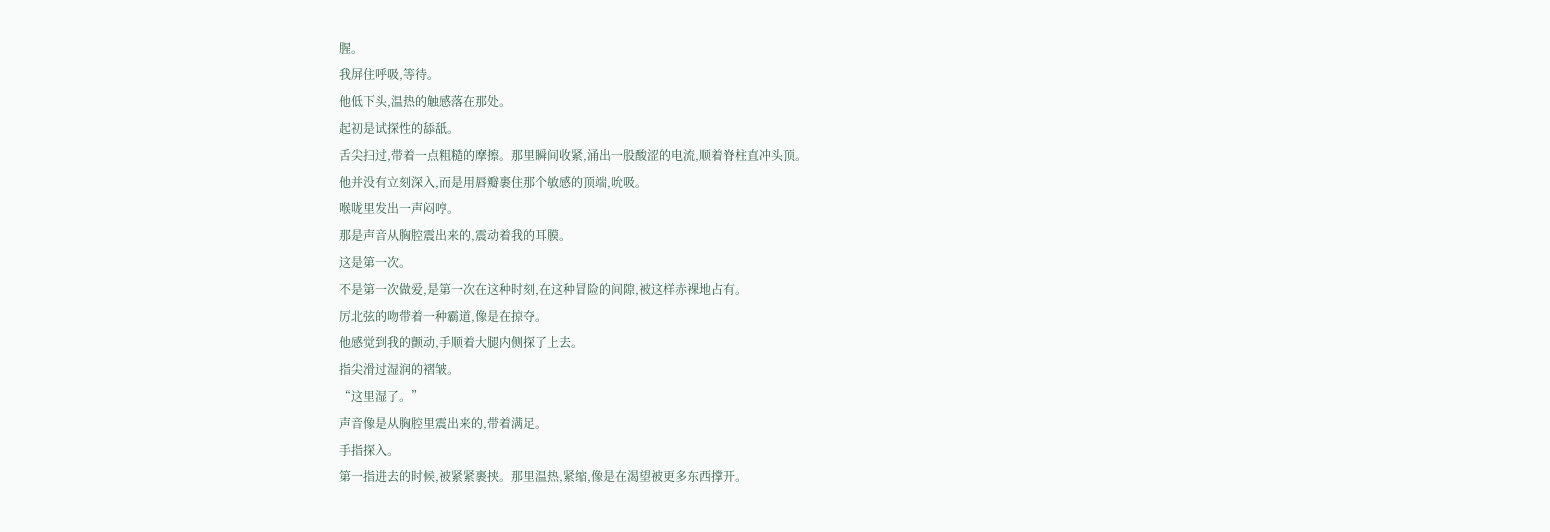腥。
我屏住呼吸,等待。
他低下头,温热的触感落在那处。
起初是试探性的舔舐。
舌尖扫过,带着一点粗糙的摩擦。那里瞬间收紧,涌出一股酸涩的电流,顺着脊柱直冲头顶。
他并没有立刻深入,而是用唇瓣裹住那个敏感的顶端,吮吸。
喉咙里发出一声闷哼。
那是声音从胸腔震出来的,震动着我的耳膜。
这是第一次。
不是第一次做爱,是第一次在这种时刻,在这种冒险的间隙,被这样赤裸地占有。
厉北弦的吻带着一种霸道,像是在掠夺。
他感觉到我的颤动,手顺着大腿内侧探了上去。
指尖滑过湿润的褶皱。
“这里湿了。”
声音像是从胸腔里震出来的,带着满足。
手指探入。
第一指进去的时候,被紧紧裹挟。那里温热,紧缩,像是在渴望被更多东西撑开。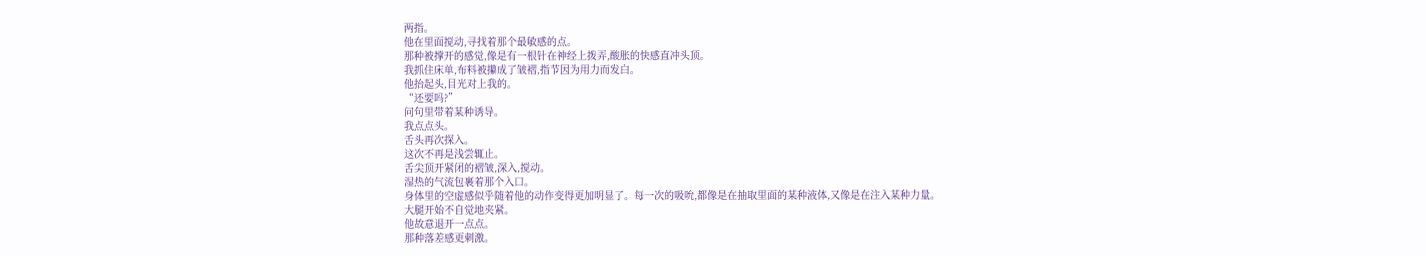两指。
他在里面搅动,寻找着那个最敏感的点。
那种被撑开的感觉,像是有一根针在神经上拨弄,酸胀的快感直冲头顶。
我抓住床单,布料被攥成了皱褶,指节因为用力而发白。
他抬起头,目光对上我的。
“还要吗?”
问句里带着某种诱导。
我点点头。
舌头再次探入。
这次不再是浅尝辄止。
舌尖顶开紧闭的褶皱,深入,搅动。
湿热的气流包裹着那个入口。
身体里的空虚感似乎随着他的动作变得更加明显了。每一次的吸吮,都像是在抽取里面的某种液体,又像是在注入某种力量。
大腿开始不自觉地夹紧。
他故意退开一点点。
那种落差感更刺激。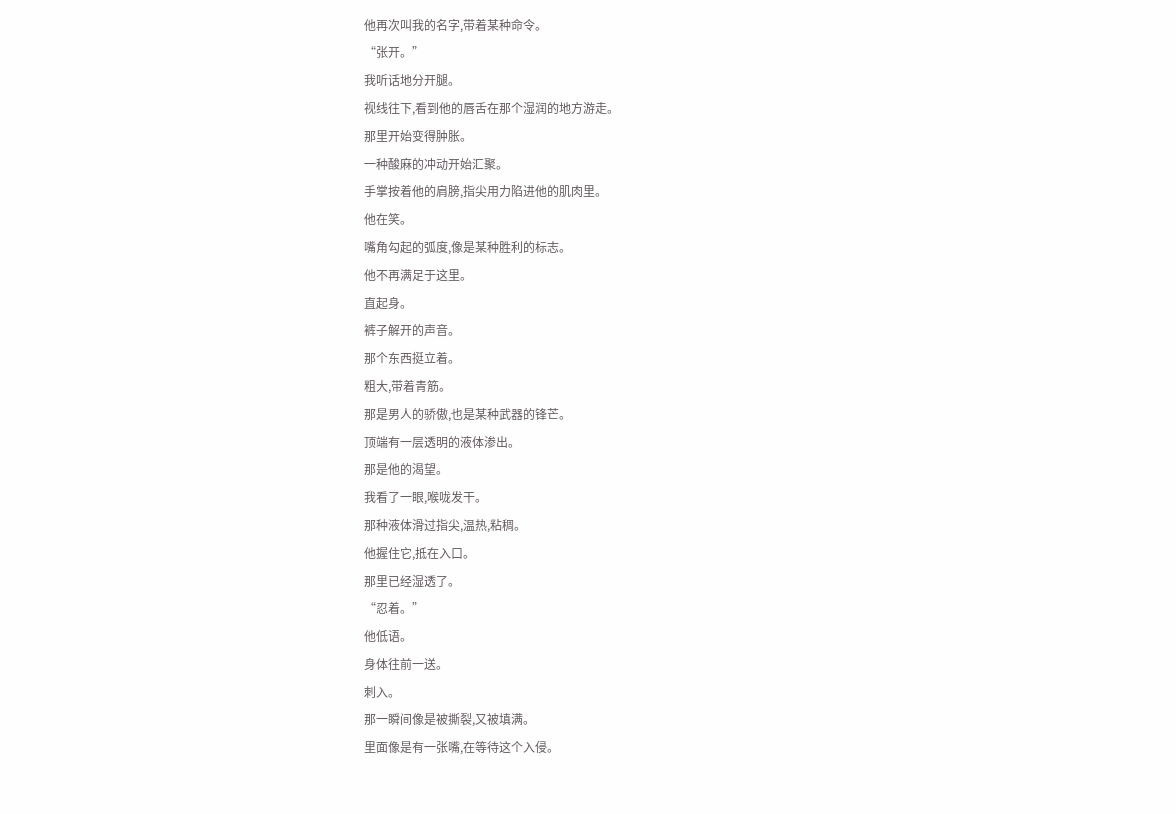他再次叫我的名字,带着某种命令。
“张开。”
我听话地分开腿。
视线往下,看到他的唇舌在那个湿润的地方游走。
那里开始变得肿胀。
一种酸麻的冲动开始汇聚。
手掌按着他的肩膀,指尖用力陷进他的肌肉里。
他在笑。
嘴角勾起的弧度,像是某种胜利的标志。
他不再满足于这里。
直起身。
裤子解开的声音。
那个东西挺立着。
粗大,带着青筋。
那是男人的骄傲,也是某种武器的锋芒。
顶端有一层透明的液体渗出。
那是他的渴望。
我看了一眼,喉咙发干。
那种液体滑过指尖,温热,粘稠。
他握住它,抵在入口。
那里已经湿透了。
“忍着。”
他低语。
身体往前一送。
刺入。
那一瞬间像是被撕裂,又被填满。
里面像是有一张嘴,在等待这个入侵。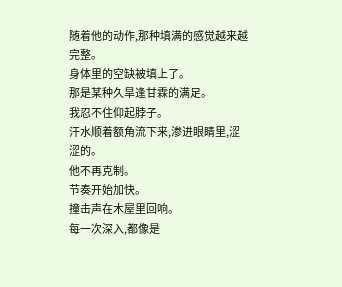随着他的动作,那种填满的感觉越来越完整。
身体里的空缺被填上了。
那是某种久旱逢甘霖的满足。
我忍不住仰起脖子。
汗水顺着额角流下来,渗进眼睛里,涩涩的。
他不再克制。
节奏开始加快。
撞击声在木屋里回响。
每一次深入,都像是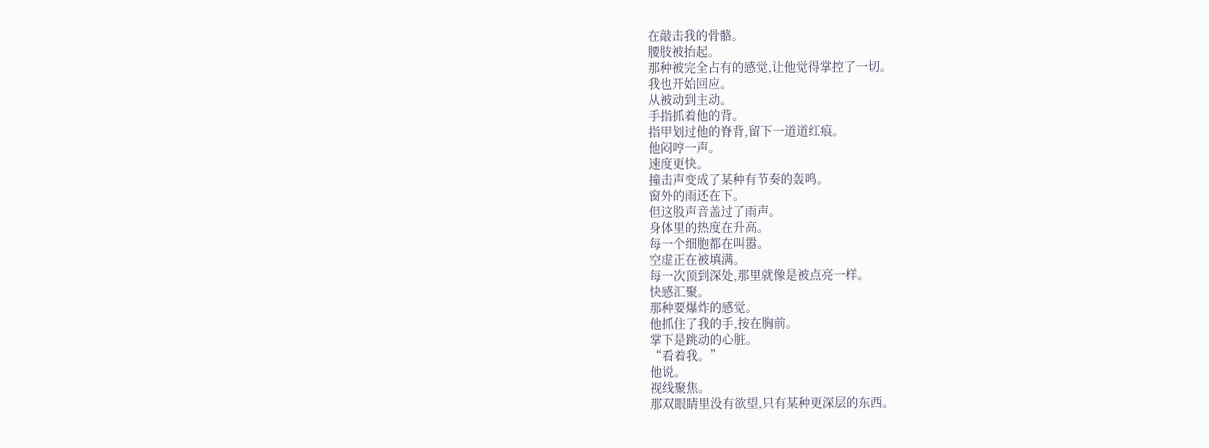在敲击我的骨骼。
腰肢被抬起。
那种被完全占有的感觉,让他觉得掌控了一切。
我也开始回应。
从被动到主动。
手指抓着他的背。
指甲划过他的脊背,留下一道道红痕。
他闷哼一声。
速度更快。
撞击声变成了某种有节奏的轰鸣。
窗外的雨还在下。
但这股声音盖过了雨声。
身体里的热度在升高。
每一个细胞都在叫嚣。
空虚正在被填满。
每一次顶到深处,那里就像是被点亮一样。
快感汇聚。
那种要爆炸的感觉。
他抓住了我的手,按在胸前。
掌下是跳动的心脏。
“看着我。”
他说。
视线聚焦。
那双眼睛里没有欲望,只有某种更深层的东西。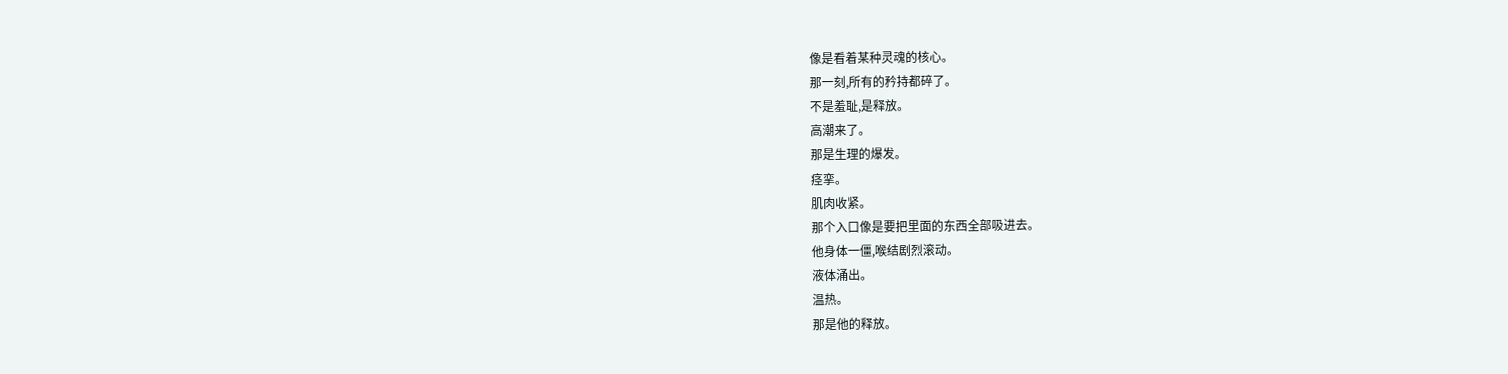像是看着某种灵魂的核心。
那一刻,所有的矜持都碎了。
不是羞耻,是释放。
高潮来了。
那是生理的爆发。
痉挛。
肌肉收紧。
那个入口像是要把里面的东西全部吸进去。
他身体一僵,喉结剧烈滚动。
液体涌出。
温热。
那是他的释放。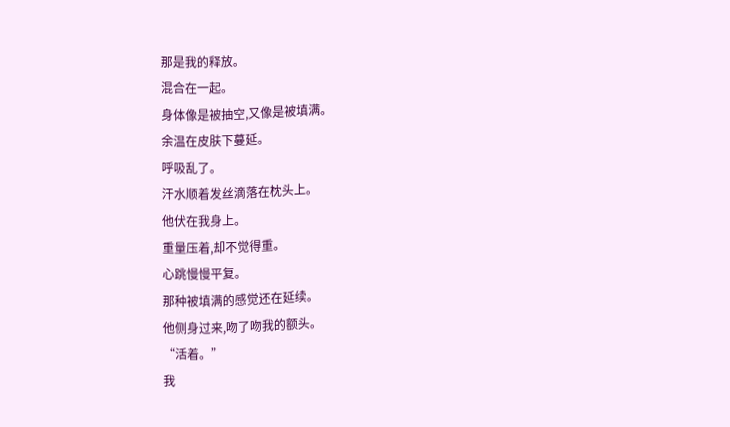那是我的释放。
混合在一起。
身体像是被抽空,又像是被填满。
余温在皮肤下蔓延。
呼吸乱了。
汗水顺着发丝滴落在枕头上。
他伏在我身上。
重量压着,却不觉得重。
心跳慢慢平复。
那种被填满的感觉还在延续。
他侧身过来,吻了吻我的额头。
“活着。”
我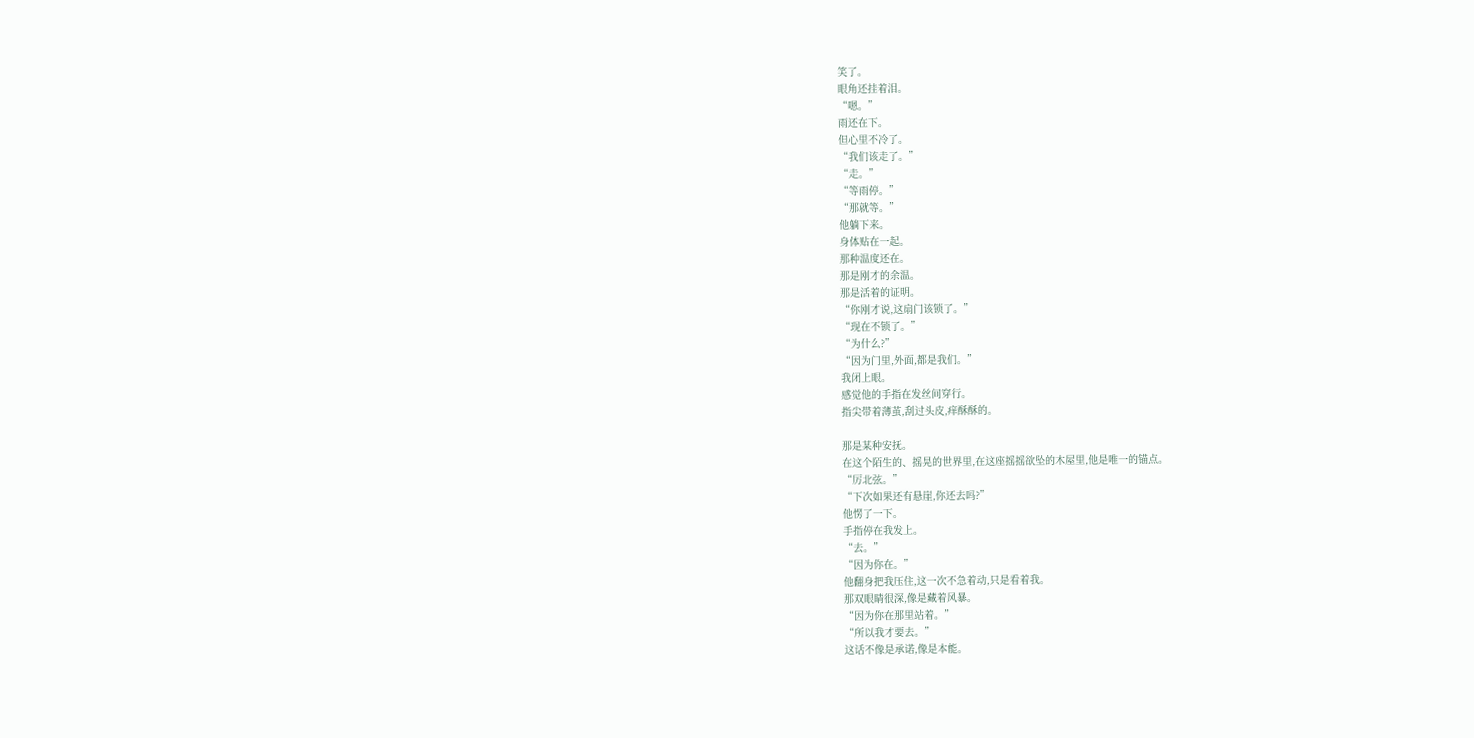笑了。
眼角还挂着泪。
“嗯。”
雨还在下。
但心里不冷了。
“我们该走了。”
“走。”
“等雨停。”
“那就等。”
他躺下来。
身体贴在一起。
那种温度还在。
那是刚才的余温。
那是活着的证明。
“你刚才说,这扇门该锁了。”
“现在不锁了。”
“为什么?”
“因为门里,外面,都是我们。”
我闭上眼。
感觉他的手指在发丝间穿行。
指尖带着薄茧,刮过头皮,痒酥酥的。

那是某种安抚。
在这个陌生的、摇晃的世界里,在这座摇摇欲坠的木屋里,他是唯一的锚点。
“厉北弦。”
“下次如果还有悬崖,你还去吗?”
他愣了一下。
手指停在我发上。
“去。”
“因为你在。”
他翻身把我压住,这一次不急着动,只是看着我。
那双眼睛很深,像是藏着风暴。
“因为你在那里站着。”
“所以我才要去。”
这话不像是承诺,像是本能。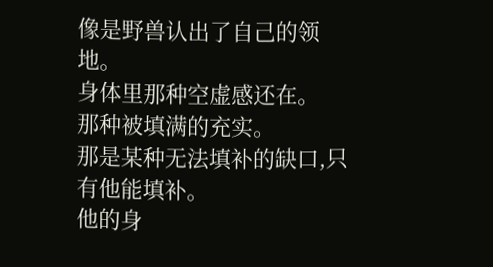像是野兽认出了自己的领地。
身体里那种空虚感还在。
那种被填满的充实。
那是某种无法填补的缺口,只有他能填补。
他的身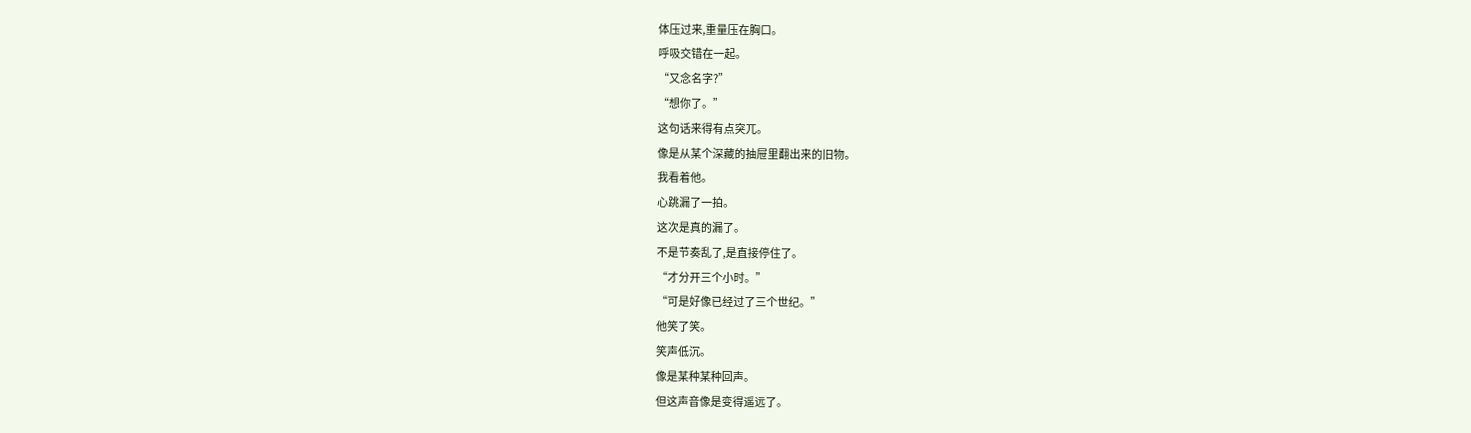体压过来,重量压在胸口。
呼吸交错在一起。
“又念名字?”
“想你了。”
这句话来得有点突兀。
像是从某个深藏的抽屉里翻出来的旧物。
我看着他。
心跳漏了一拍。
这次是真的漏了。
不是节奏乱了,是直接停住了。
“才分开三个小时。”
“可是好像已经过了三个世纪。”
他笑了笑。
笑声低沉。
像是某种某种回声。
但这声音像是变得遥远了。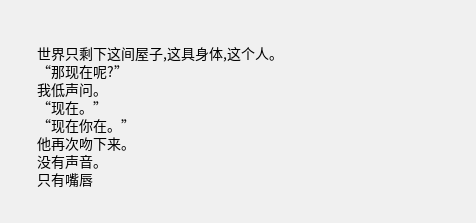世界只剩下这间屋子,这具身体,这个人。
“那现在呢?”
我低声问。
“现在。”
“现在你在。”
他再次吻下来。
没有声音。
只有嘴唇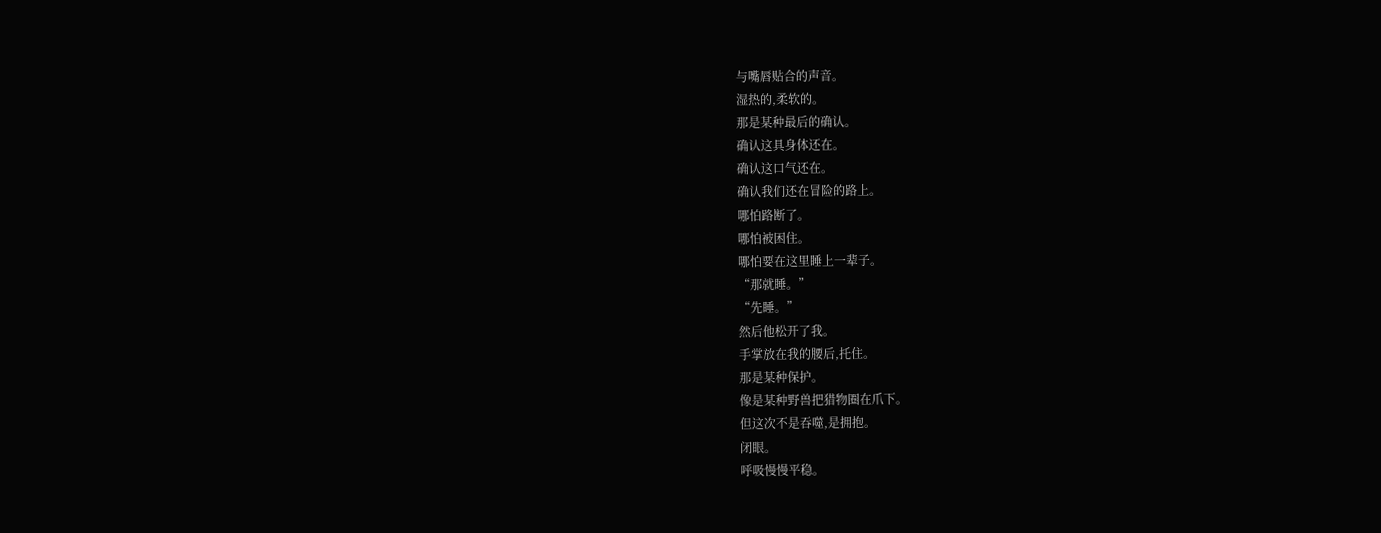与嘴唇贴合的声音。
湿热的,柔软的。
那是某种最后的确认。
确认这具身体还在。
确认这口气还在。
确认我们还在冒险的路上。
哪怕路断了。
哪怕被困住。
哪怕要在这里睡上一辈子。
“那就睡。”
“先睡。”
然后他松开了我。
手掌放在我的腰后,托住。
那是某种保护。
像是某种野兽把猎物圈在爪下。
但这次不是吞噬,是拥抱。
闭眼。
呼吸慢慢平稳。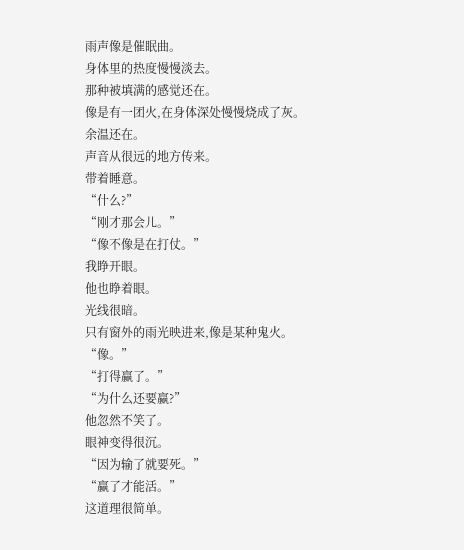雨声像是催眠曲。
身体里的热度慢慢淡去。
那种被填满的感觉还在。
像是有一团火,在身体深处慢慢烧成了灰。
余温还在。
声音从很远的地方传来。
带着睡意。
“什么?”
“刚才那会儿。”
“像不像是在打仗。”
我睁开眼。
他也睁着眼。
光线很暗。
只有窗外的雨光映进来,像是某种鬼火。
“像。”
“打得赢了。”
“为什么还要赢?”
他忽然不笑了。
眼神变得很沉。
“因为输了就要死。”
“赢了才能活。”
这道理很简单。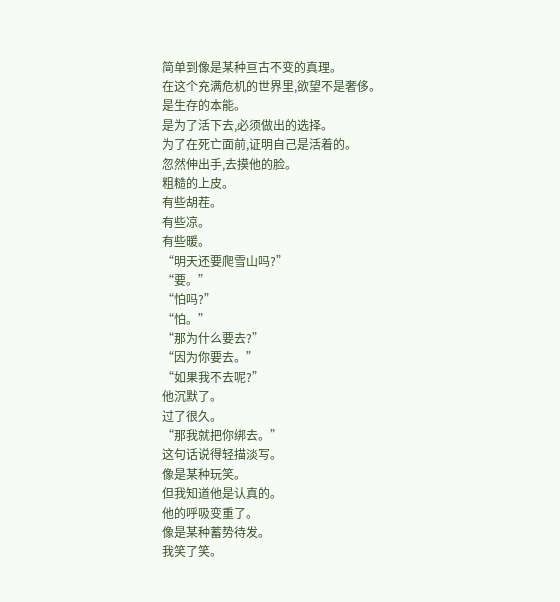简单到像是某种亘古不变的真理。
在这个充满危机的世界里,欲望不是奢侈。
是生存的本能。
是为了活下去,必须做出的选择。
为了在死亡面前,证明自己是活着的。
忽然伸出手,去摸他的脸。
粗糙的上皮。
有些胡茬。
有些凉。
有些暖。
“明天还要爬雪山吗?”
“要。”
“怕吗?”
“怕。”
“那为什么要去?”
“因为你要去。”
“如果我不去呢?”
他沉默了。
过了很久。
“那我就把你绑去。”
这句话说得轻描淡写。
像是某种玩笑。
但我知道他是认真的。
他的呼吸变重了。
像是某种蓄势待发。
我笑了笑。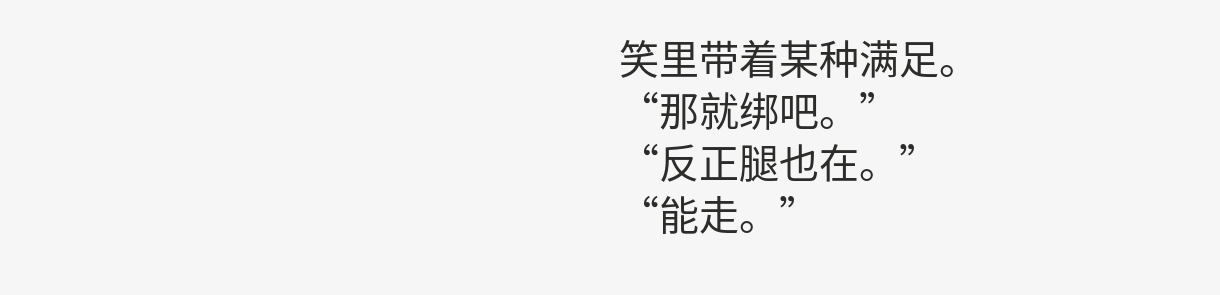笑里带着某种满足。
“那就绑吧。”
“反正腿也在。”
“能走。”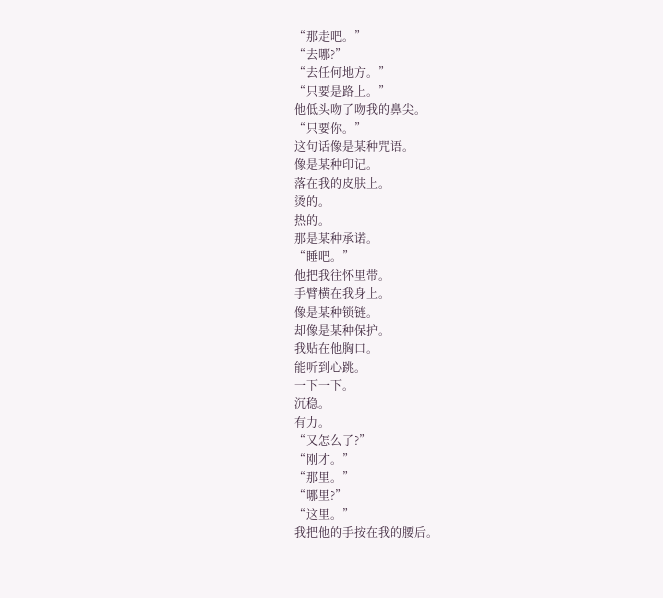“那走吧。”
“去哪?”
“去任何地方。”
“只要是路上。”
他低头吻了吻我的鼻尖。
“只要你。”
这句话像是某种咒语。
像是某种印记。
落在我的皮肤上。
烫的。
热的。
那是某种承诺。
“睡吧。”
他把我往怀里带。
手臂横在我身上。
像是某种锁链。
却像是某种保护。
我贴在他胸口。
能听到心跳。
一下一下。
沉稳。
有力。
“又怎么了?”
“刚才。”
“那里。”
“哪里?”
“这里。”
我把他的手按在我的腰后。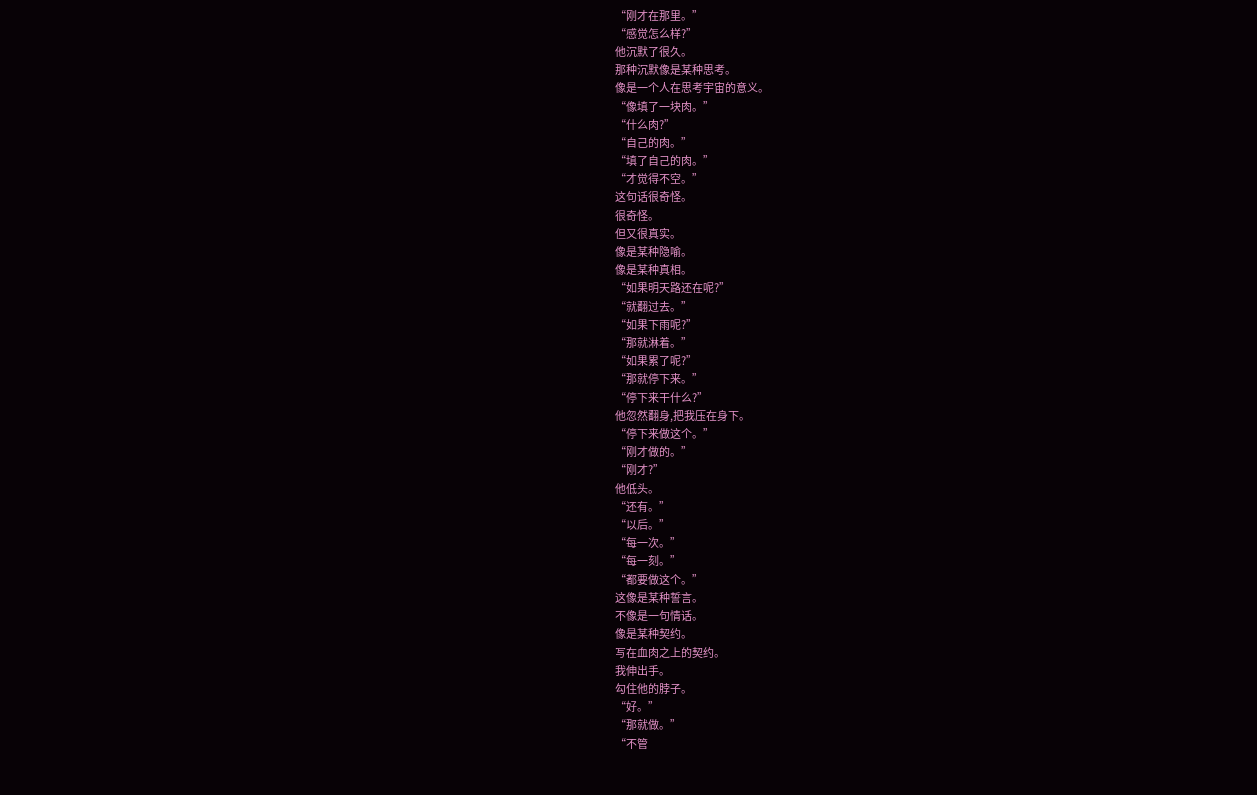“刚才在那里。”
“感觉怎么样?”
他沉默了很久。
那种沉默像是某种思考。
像是一个人在思考宇宙的意义。
“像填了一块肉。”
“什么肉?”
“自己的肉。”
“填了自己的肉。”
“才觉得不空。”
这句话很奇怪。
很奇怪。
但又很真实。
像是某种隐喻。
像是某种真相。
“如果明天路还在呢?”
“就翻过去。”
“如果下雨呢?”
“那就淋着。”
“如果累了呢?”
“那就停下来。”
“停下来干什么?”
他忽然翻身,把我压在身下。
“停下来做这个。”
“刚才做的。”
“刚才?”
他低头。
“还有。”
“以后。”
“每一次。”
“每一刻。”
“都要做这个。”
这像是某种誓言。
不像是一句情话。
像是某种契约。
写在血肉之上的契约。
我伸出手。
勾住他的脖子。
“好。”
“那就做。”
“不管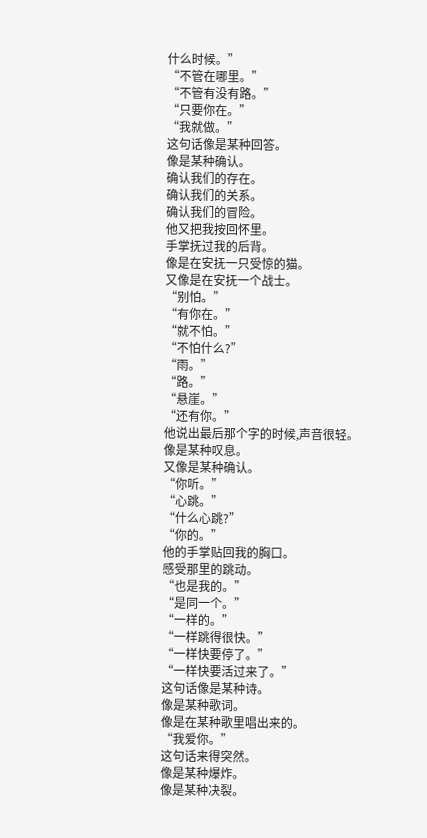什么时候。”
“不管在哪里。”
“不管有没有路。”
“只要你在。”
“我就做。”
这句话像是某种回答。
像是某种确认。
确认我们的存在。
确认我们的关系。
确认我们的冒险。
他又把我按回怀里。
手掌抚过我的后背。
像是在安抚一只受惊的猫。
又像是在安抚一个战士。
“别怕。”
“有你在。”
“就不怕。”
“不怕什么?”
“雨。”
“路。”
“悬崖。”
“还有你。”
他说出最后那个字的时候,声音很轻。
像是某种叹息。
又像是某种确认。
“你听。”
“心跳。”
“什么心跳?”
“你的。”
他的手掌贴回我的胸口。
感受那里的跳动。
“也是我的。”
“是同一个。”
“一样的。”
“一样跳得很快。”
“一样快要停了。”
“一样快要活过来了。”
这句话像是某种诗。
像是某种歌词。
像是在某种歌里唱出来的。
“我爱你。”
这句话来得突然。
像是某种爆炸。
像是某种决裂。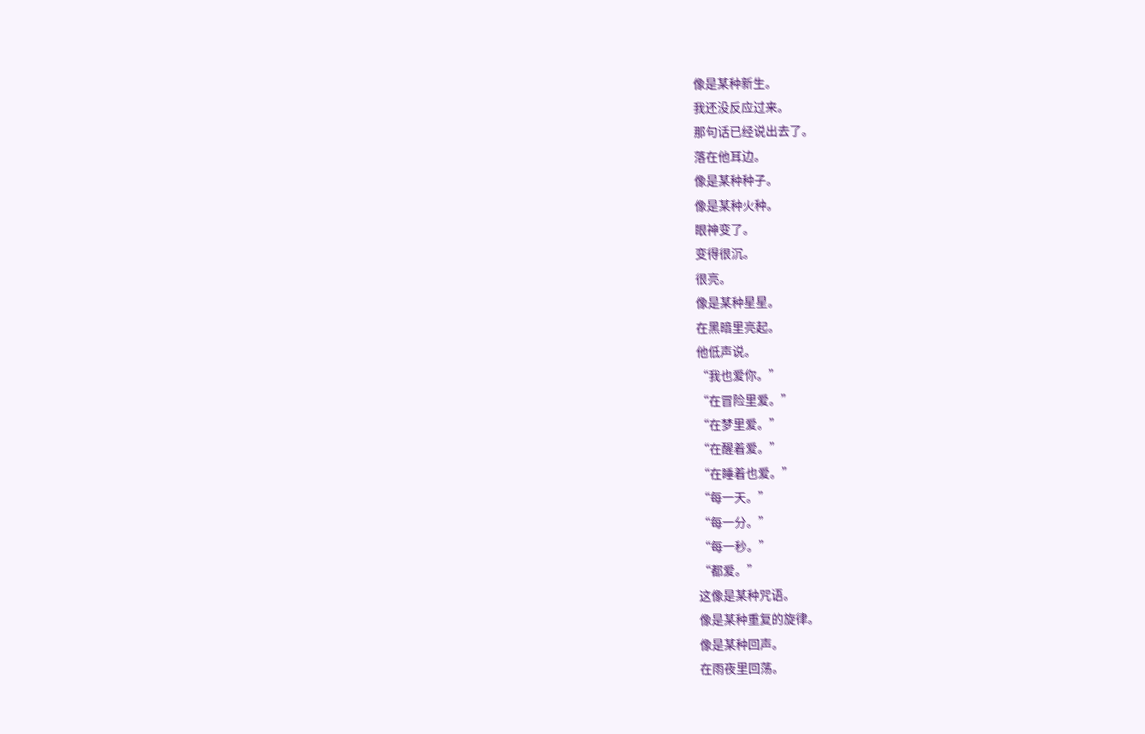像是某种新生。
我还没反应过来。
那句话已经说出去了。
落在他耳边。
像是某种种子。
像是某种火种。
眼神变了。
变得很沉。
很亮。
像是某种星星。
在黑暗里亮起。
他低声说。
“我也爱你。”
“在冒险里爱。”
“在梦里爱。”
“在醒着爱。”
“在睡着也爱。”
“每一天。”
“每一分。”
“每一秒。”
“都爱。”
这像是某种咒语。
像是某种重复的旋律。
像是某种回声。
在雨夜里回荡。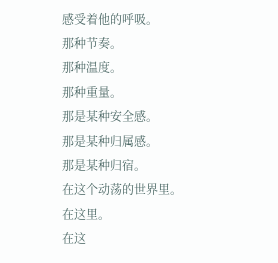感受着他的呼吸。
那种节奏。
那种温度。
那种重量。
那是某种安全感。
那是某种归属感。
那是某种归宿。
在这个动荡的世界里。
在这里。
在这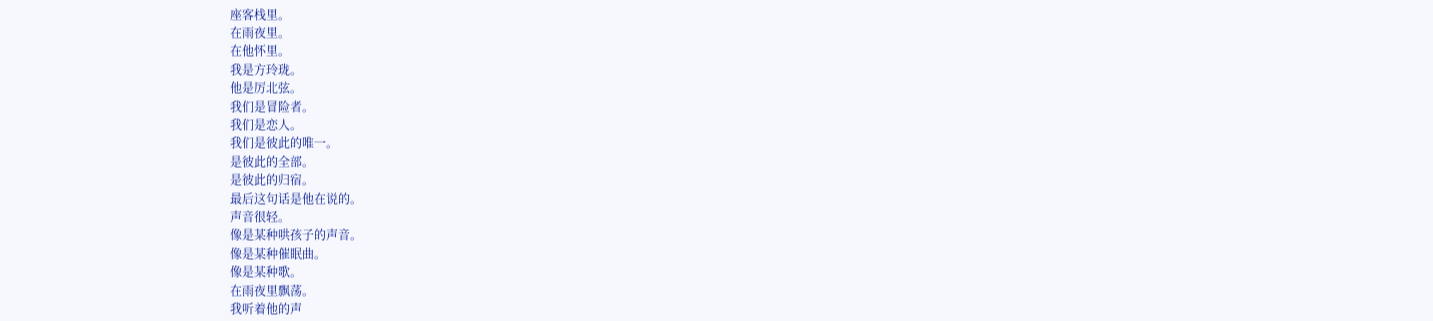座客栈里。
在雨夜里。
在他怀里。
我是方玲珑。
他是厉北弦。
我们是冒险者。
我们是恋人。
我们是彼此的唯一。
是彼此的全部。
是彼此的归宿。
最后这句话是他在说的。
声音很轻。
像是某种哄孩子的声音。
像是某种催眠曲。
像是某种歌。
在雨夜里飘荡。
我听着他的声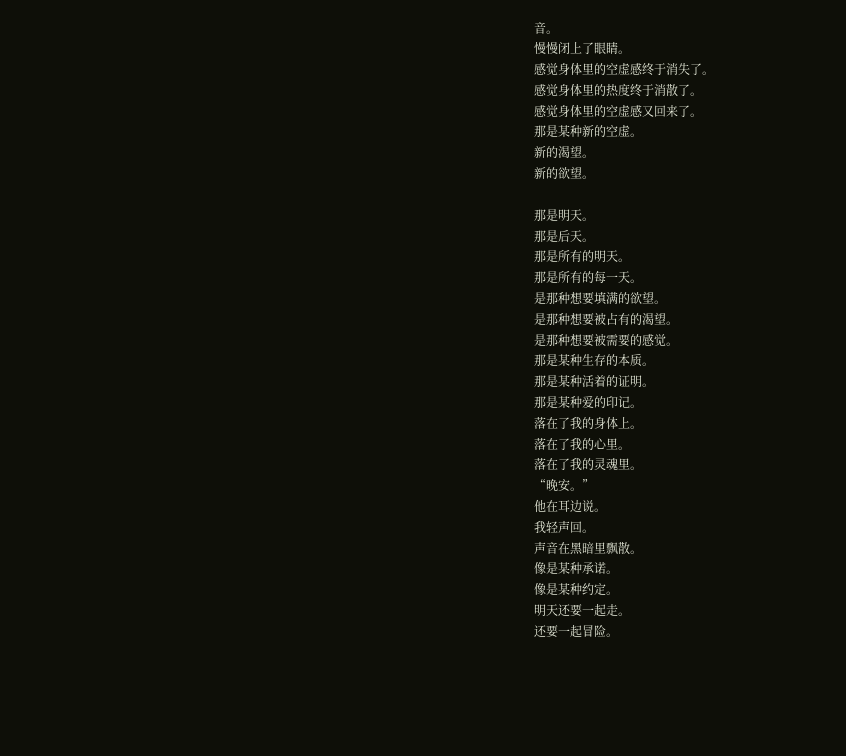音。
慢慢闭上了眼睛。
感觉身体里的空虚感终于消失了。
感觉身体里的热度终于消散了。
感觉身体里的空虚感又回来了。
那是某种新的空虚。
新的渴望。
新的欲望。

那是明天。
那是后天。
那是所有的明天。
那是所有的每一天。
是那种想要填满的欲望。
是那种想要被占有的渴望。
是那种想要被需要的感觉。
那是某种生存的本质。
那是某种活着的证明。
那是某种爱的印记。
落在了我的身体上。
落在了我的心里。
落在了我的灵魂里。
“晚安。”
他在耳边说。
我轻声回。
声音在黑暗里飘散。
像是某种承诺。
像是某种约定。
明天还要一起走。
还要一起冒险。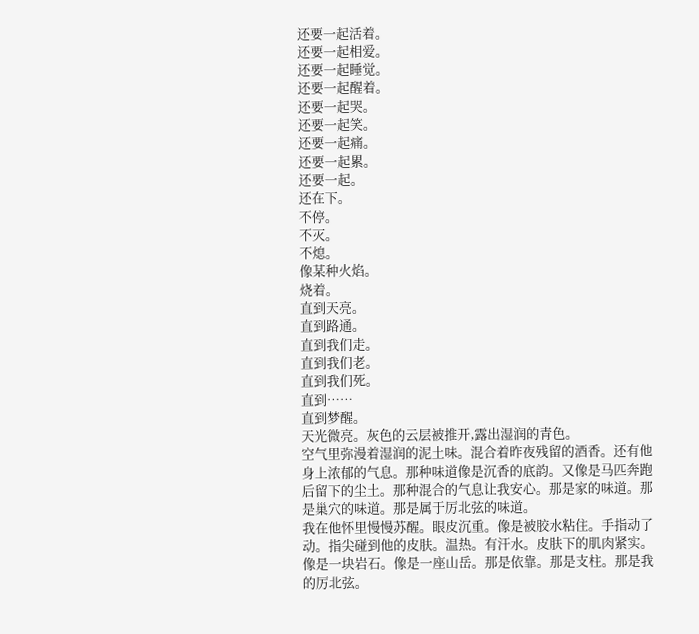还要一起活着。
还要一起相爱。
还要一起睡觉。
还要一起醒着。
还要一起哭。
还要一起笑。
还要一起痛。
还要一起累。
还要一起。
还在下。
不停。
不灭。
不熄。
像某种火焰。
烧着。
直到天亮。
直到路通。
直到我们走。
直到我们老。
直到我们死。
直到……
直到梦醒。
天光微亮。灰色的云层被推开,露出湿润的青色。
空气里弥漫着湿润的泥土味。混合着昨夜残留的酒香。还有他身上浓郁的气息。那种味道像是沉香的底韵。又像是马匹奔跑后留下的尘土。那种混合的气息让我安心。那是家的味道。那是巢穴的味道。那是属于厉北弦的味道。
我在他怀里慢慢苏醒。眼皮沉重。像是被胶水粘住。手指动了动。指尖碰到他的皮肤。温热。有汗水。皮肤下的肌肉紧实。像是一块岩石。像是一座山岳。那是依靠。那是支柱。那是我的厉北弦。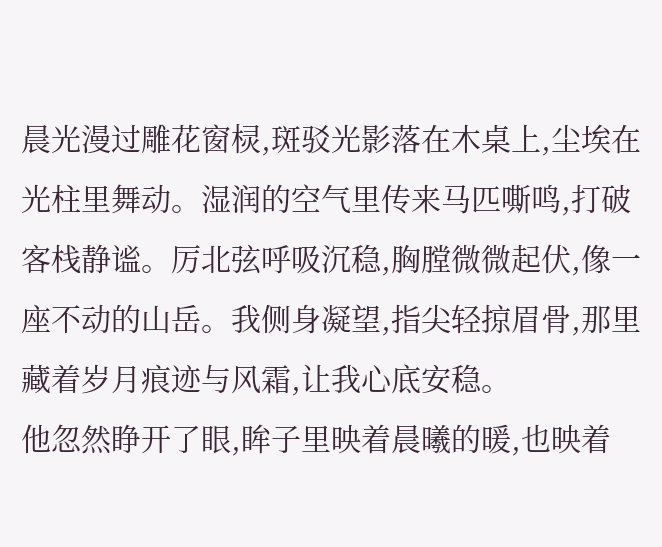晨光漫过雕花窗棂,斑驳光影落在木桌上,尘埃在光柱里舞动。湿润的空气里传来马匹嘶鸣,打破客栈静谧。厉北弦呼吸沉稳,胸膛微微起伏,像一座不动的山岳。我侧身凝望,指尖轻掠眉骨,那里藏着岁月痕迹与风霜,让我心底安稳。
他忽然睁开了眼,眸子里映着晨曦的暖,也映着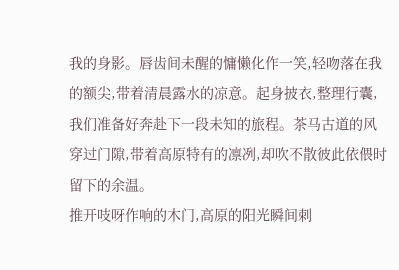我的身影。唇齿间未醒的慵懒化作一笑,轻吻落在我的额尖,带着清晨露水的凉意。起身披衣,整理行囊,我们准备好奔赴下一段未知的旅程。茶马古道的风穿过门隙,带着高原特有的凛冽,却吹不散彼此依偎时留下的余温。
推开吱呀作响的木门,高原的阳光瞬间刺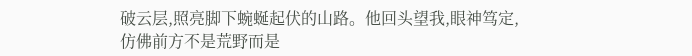破云层,照亮脚下蜿蜒起伏的山路。他回头望我,眼神笃定,仿佛前方不是荒野而是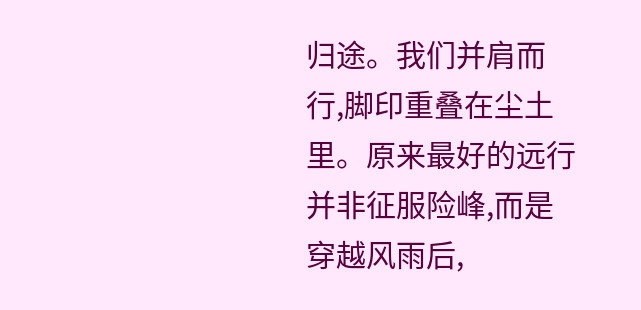归途。我们并肩而行,脚印重叠在尘土里。原来最好的远行并非征服险峰,而是穿越风雨后,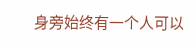身旁始终有一个人可以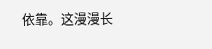依靠。这漫漫长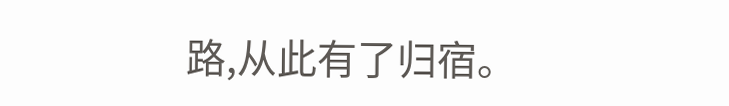路,从此有了归宿。